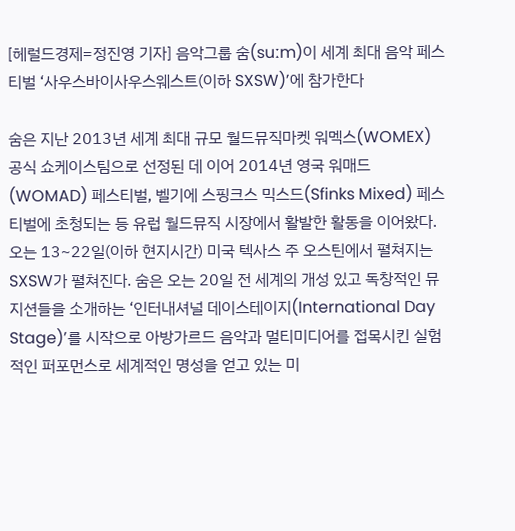[헤럴드경제=정진영 기자] 음악그룹 숨(suːm)이 세계 최대 음악 페스티벌 ‘사우스바이사우스웨스트(이하 SXSW)’에 참가한다

숨은 지난 2013년 세계 최대 규모 월드뮤직마켓 워멕스(WOMEX) 공식 쇼케이스팀으로 선정된 데 이어 2014년 영국 워매드(WOMAD) 페스티벌, 벨기에 스핑크스 믹스드(Sfinks Mixed) 페스티벌에 초청되는 등 유럽 월드뮤직 시장에서 활발한 활동을 이어왔다.
오는 13~22일(이하 현지시간) 미국 텍사스 주 오스틴에서 펼쳐지는 SXSW가 펼쳐진다. 숨은 오는 20일 전 세계의 개성 있고 독창적인 뮤지션들을 소개하는 ‘인터내셔널 데이스테이지(International Day Stage)’를 시작으로 아방가르드 음악과 멀티미디어를 접목시킨 실험적인 퍼포먼스로 세계적인 명성을 얻고 있는 미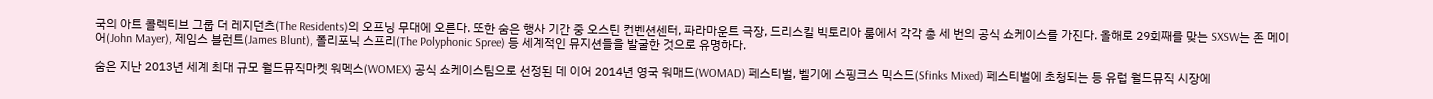국의 아트 콜렉티브 그룹 더 레지던츠(The Residents)의 오프닝 무대에 오른다. 또한 숨은 행사 기간 중 오스틴 컨벤션센터, 파라마운트 극장, 드리스킬 빅토리아 룸에서 각각 총 세 번의 공식 쇼케이스를 가진다. 올해로 29회째를 맞는 SXSW는 존 메이어(John Mayer), 제임스 블런트(James Blunt), 폴리포닉 스프리(The Polyphonic Spree) 등 세계적인 뮤지션들을 발굴한 것으로 유명하다.

숨은 지난 2013년 세계 최대 규모 월드뮤직마켓 워멕스(WOMEX) 공식 쇼케이스팀으로 선정된 데 이어 2014년 영국 워매드(WOMAD) 페스티벌, 벨기에 스핑크스 믹스드(Sfinks Mixed) 페스티벌에 초청되는 등 유럽 월드뮤직 시장에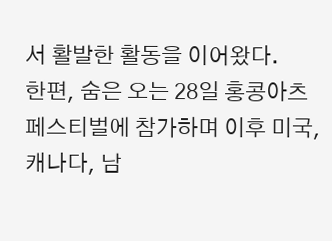서 활발한 활동을 이어왔다.
한편, 숨은 오는 28일 홍콩아츠페스티벌에 참가하며 이후 미국, 캐나다, 남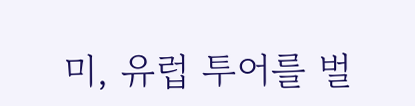미, 유럽 투어를 벌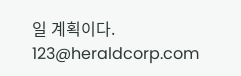일 계획이다.
123@heraldcorp.com